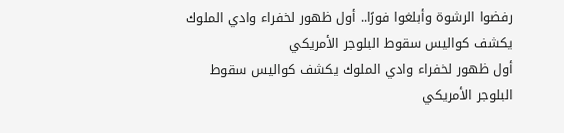رفضوا الرشوة وأبلغوا فورًا.. أول ظهور لخفراء وادي الملوك يكشف كواليس سقوط البلوجر الأمريكي
أول ظهور لخفراء وادي الملوك يكشف كواليس سقوط البلوجر الأمريكي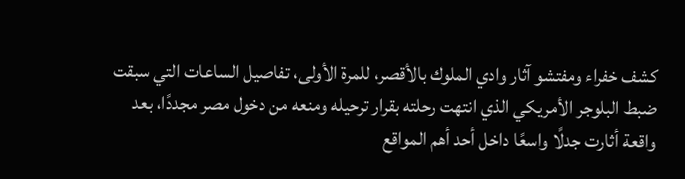كشف خفراء ومفتشو آثار وادي الملوك بالأقصر، للمرة الأولى، تفاصيل الساعات التي سبقت ضبط البلوجر الأمريكي الذي انتهت رحلته بقرار ترحيله ومنعه من دخول مصر مجددًا، بعد واقعة أثارت جدلًا واسعًا داخل أحد أهم المواقع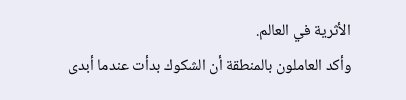الأثرية في العالم.
وأكد العاملون بالمنطقة أن الشكوك بدأت عندما أبدى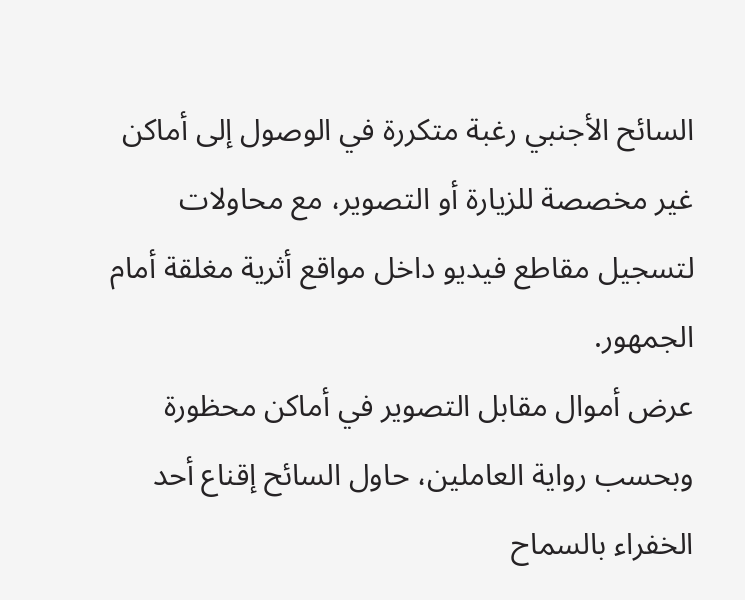السائح الأجنبي رغبة متكررة في الوصول إلى أماكن غير مخصصة للزيارة أو التصوير، مع محاولات لتسجيل مقاطع فيديو داخل مواقع أثرية مغلقة أمام الجمهور.
عرض أموال مقابل التصوير في أماكن محظورة
وبحسب رواية العاملين، حاول السائح إقناع أحد الخفراء بالسماح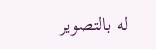له بالتصوير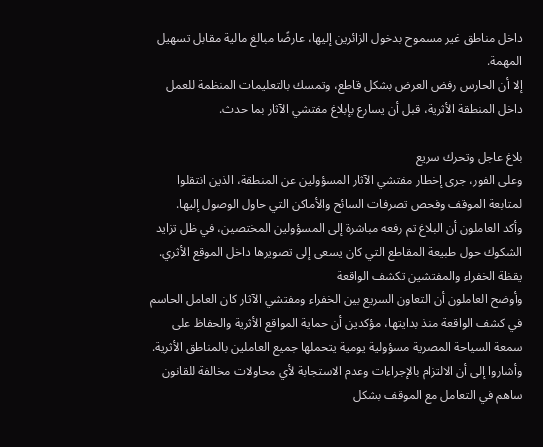داخل مناطق غير مسموح بدخول الزائرين إليها، عارضًا مبالغ مالية مقابل تسهيل المهمة.
إلا أن الحارس رفض العرض بشكل قاطع، وتمسك بالتعليمات المنظمة للعمل داخل المنطقة الأثرية، قبل أن يسارع بإبلاغ مفتشي الآثار بما حدث.

بلاغ عاجل وتحرك سريع
وعلى الفور، جرى إخطار مفتشي الآثار المسؤولين عن المنطقة، الذين انتقلوا لمتابعة الموقف وفحص تصرفات السائح والأماكن التي حاول الوصول إليها.
وأكد العاملون أن البلاغ تم رفعه مباشرة إلى المسؤولين المختصين، في ظل تزايد الشكوك حول طبيعة المقاطع التي كان يسعى إلى تصويرها داخل الموقع الأثري.
يقظة الخفراء والمفتشين تكشف الواقعة
وأوضح العاملون أن التعاون السريع بين الخفراء ومفتشي الآثار كان العامل الحاسم في كشف الواقعة منذ بدايتها، مؤكدين أن حماية المواقع الأثرية والحفاظ على سمعة السياحة المصرية مسؤولية يومية يتحملها جميع العاملين بالمناطق الأثرية.
وأشاروا إلى أن الالتزام بالإجراءات وعدم الاستجابة لأي محاولات مخالفة للقانون ساهم في التعامل مع الموقف بشكل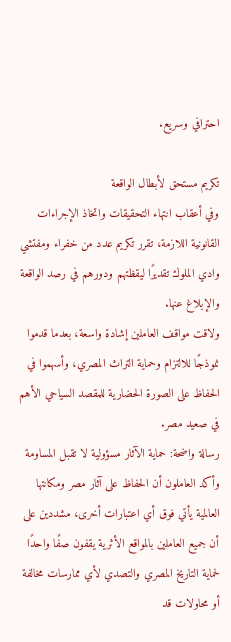احترافي وسريع.

تكريم مستحق لأبطال الواقعة
وفي أعقاب انتهاء التحقيقات واتخاذ الإجراءات القانونية اللازمة، تقرر تكريم عدد من خفراء ومفتشي وادي الملوك تقديرًا ليقظتهم ودورهم في رصد الواقعة والإبلاغ عنها.
ولاقت مواقف العاملين إشادة واسعة، بعدما قدموا نموذجًا للالتزام وحماية التراث المصري، وأسهموا في الحفاظ على الصورة الحضارية للمقصد السياحي الأهم في صعيد مصر.
رسالة واضحة: حماية الآثار مسؤولية لا تقبل المساومة
وأكد العاملون أن الحفاظ على آثار مصر ومكانتها العالمية يأتي فوق أي اعتبارات أخرى، مشددين على أن جميع العاملين بالمواقع الأثرية يقفون صفًا واحدًا لحماية التاريخ المصري والتصدي لأي ممارسات مخالفة أو محاولات قد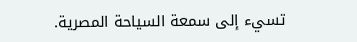تسيء إلى سمعة السياحة المصرية.